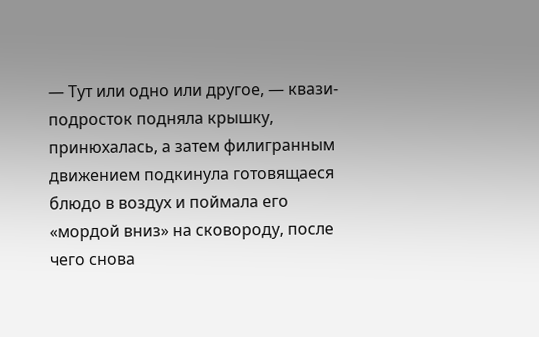— Тут или одно или другое, — квази-подросток подняла крышку, принюхалась, а затем филигранным движением подкинула готовящаеся блюдо в воздух и поймала его «мордой вниз» на сковороду, после чего снова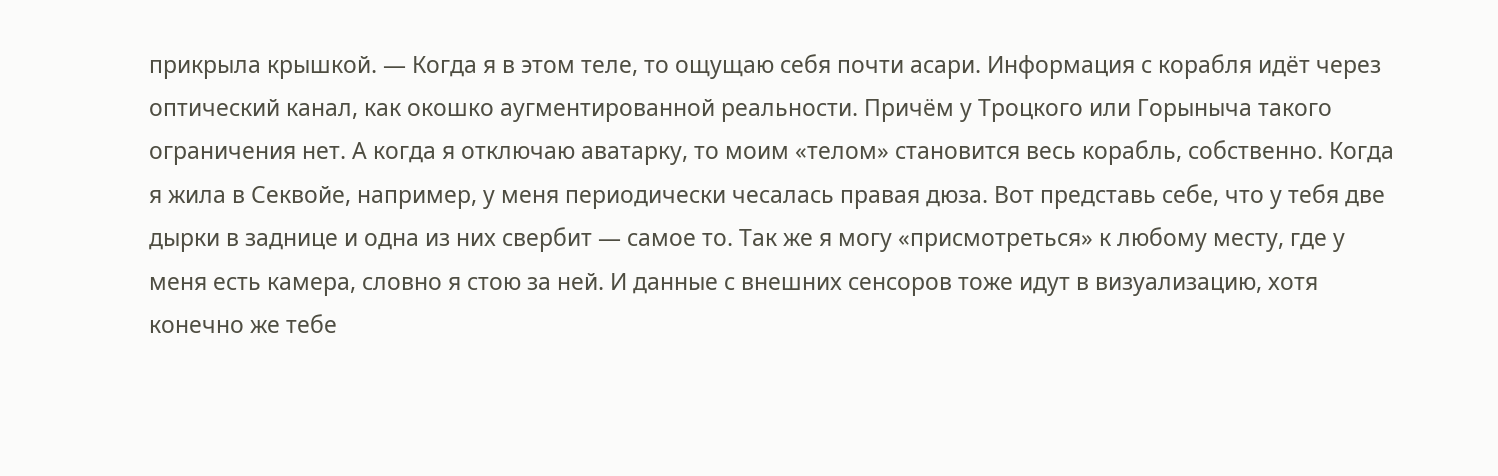прикрыла крышкой. — Когда я в этом теле, то ощущаю себя почти асари. Информация с корабля идёт через оптический канал, как окошко аугментированной реальности. Причём у Троцкого или Горыныча такого ограничения нет. А когда я отключаю аватарку, то моим «телом» становится весь корабль, собственно. Когда я жила в Секвойе, например, у меня периодически чесалась правая дюза. Вот представь себе, что у тебя две дырки в заднице и одна из них свербит — самое то. Так же я могу «присмотреться» к любому месту, где у меня есть камера, словно я стою за ней. И данные с внешних сенсоров тоже идут в визуализацию, хотя конечно же тебе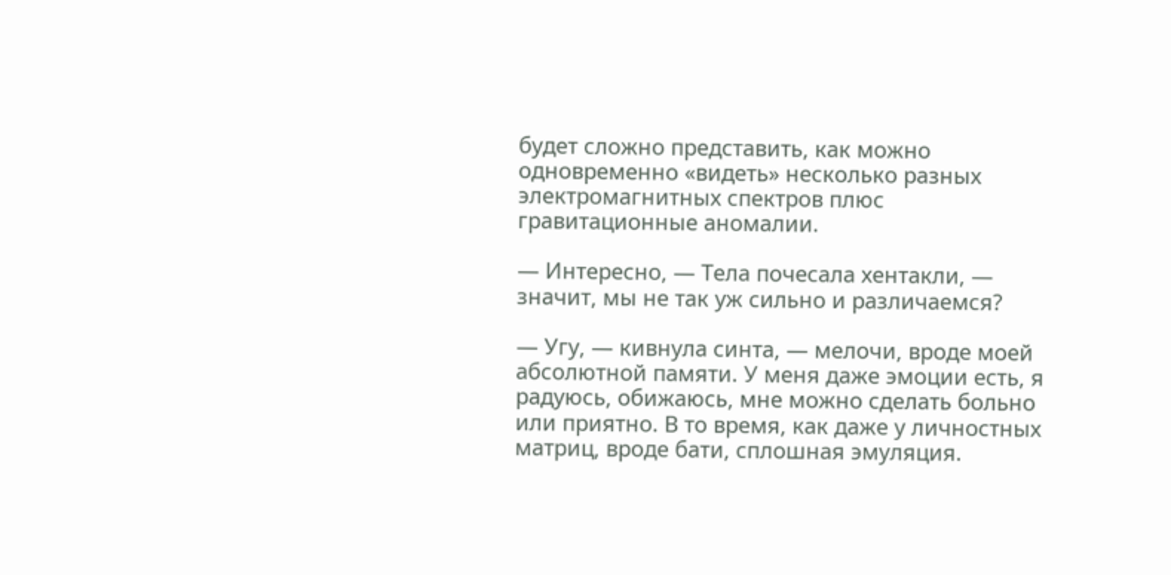будет сложно представить, как можно одновременно «видеть» несколько разных электромагнитных спектров плюс гравитационные аномалии.

— Интересно, — Тела почесала хентакли, — значит, мы не так уж сильно и различаемся?

— Угу, — кивнула синта, — мелочи, вроде моей абсолютной памяти. У меня даже эмоции есть, я радуюсь, обижаюсь, мне можно сделать больно или приятно. В то время, как даже у личностных матриц, вроде бати, сплошная эмуляция.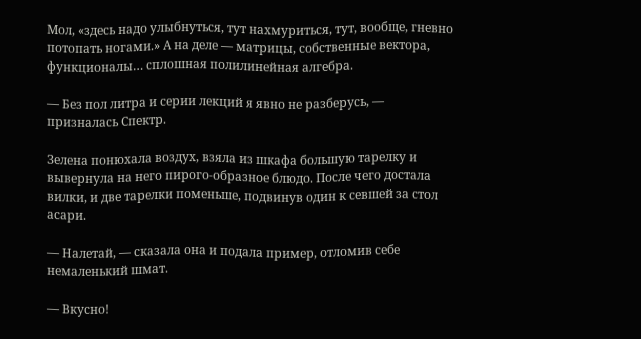Мол, «здесь надо улыбнуться, тут нахмуриться, тут, вообще, гневно потопать ногами.» А на деле — матрицы, собственные вектора, функционалы… сплошная полилинейная алгебра.

— Без пол литра и серии лекций я явно не разберусь, — призналась Спектр.

Зелена понюхала воздух, взяла из шкафа большую тарелку и вывернула на него пирого-образное блюдо. После чего достала вилки, и две тарелки поменьше, подвинув один к севшей за стол асари.

— Налетай, — сказала она и подала пример, отломив себе немаленький шмат.

— Вкусно!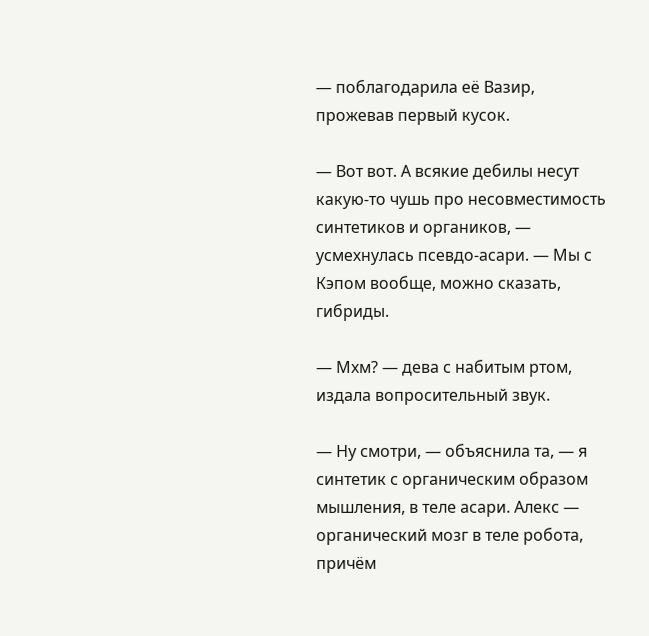— поблагодарила её Вазир, прожевав первый кусок.

— Вот вот. А всякие дебилы несут какую-то чушь про несовместимость синтетиков и органиков, — усмехнулась псевдо-асари. — Мы с Кэпом вообще, можно сказать, гибриды.

— Мхм? — дева с набитым ртом, издала вопросительный звук.

— Ну смотри, — объяснила та, — я синтетик с органическим образом мышления, в теле асари. Алекс — органический мозг в теле робота, причём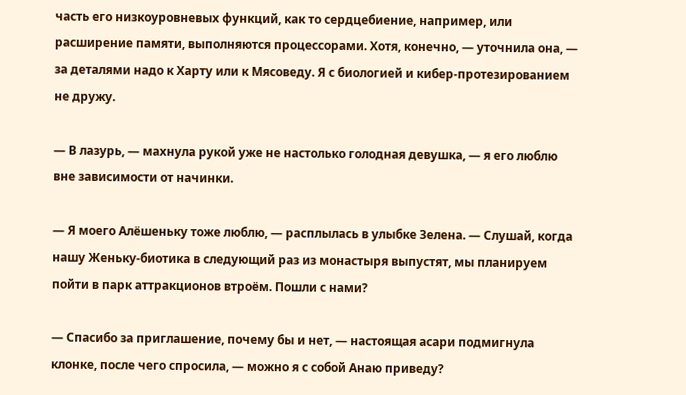часть его низкоуровневых функций, как то сердцебиение, например, или расширение памяти, выполняются процессорами. Хотя, конечно, — уточнила она, — за деталями надо к Харту или к Мясоведу. Я с биологией и кибер-протезированием не дружу.

— В лазурь, — махнула рукой уже не настолько голодная девушка, — я его люблю вне зависимости от начинки.

— Я моего Алёшеньку тоже люблю, — расплылась в улыбке Зелена. — Слушай, когда нашу Женьку-биотика в следующий раз из монастыря выпустят, мы планируем пойти в парк аттракционов втроём. Пошли с нами?

— Спасибо за приглашение, почему бы и нет, — настоящая асари подмигнула клонке, после чего спросила, — можно я с собой Анаю приведу?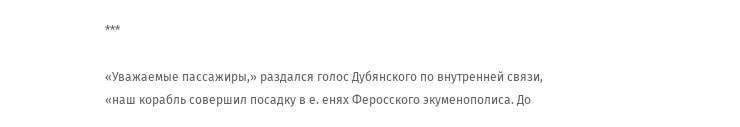***

«Уважаемые пассажиры,» раздался голос Дубянского по внутренней связи, «наш корабль совершил посадку в е. енях Феросского экуменополиса. До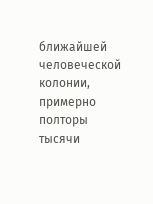ближайшей человеческой колонии, примерно полторы тысячи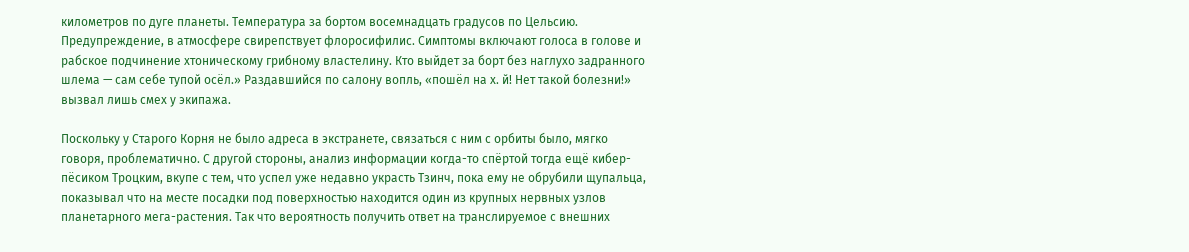километров по дуге планеты. Температура за бортом восемнадцать градусов по Цельсию. Предупреждение, в атмосфере свирепствует флоросифилис. Симптомы включают голоса в голове и рабское подчинение хтоническому грибному властелину. Кто выйдет за борт без наглухо задранного шлема — сам себе тупой осёл.» Раздавшийся по салону вопль, «пошёл на х. й! Нет такой болезни!» вызвал лишь смех у экипажа.

Поскольку у Старого Корня не было адреса в экстранете, связаться с ним с орбиты было, мягко говоря, проблематично. С другой стороны, анализ информации когда-то спёртой тогда ещё кибер-пёсиком Троцким, вкупе с тем, что успел уже недавно украсть Тзинч, пока ему не обрубили щупальца, показывал что на месте посадки под поверхностью находится один из крупных нервных узлов планетарного мега-растения. Так что вероятность получить ответ на транслируемое с внешних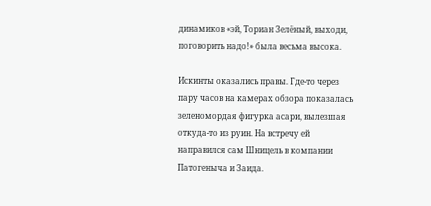динамиков «эй, Ториан Зелёный, выходи, поговорить надо!» была весьма высока.

Искинты оказались правы. Где-то через пару часов на камерах обзора показалась зеленомордая фигурка асари, вылезшая откуда-то из руин. На встречу ей направился сам Шницель в компании Патогеныча и Заида.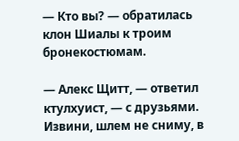— Кто вы? — обратилась клон Шиалы к троим бронекостюмам.

— Алекс Щитт, — ответил ктулхуист, — с друзьями. Извини, шлем не сниму, в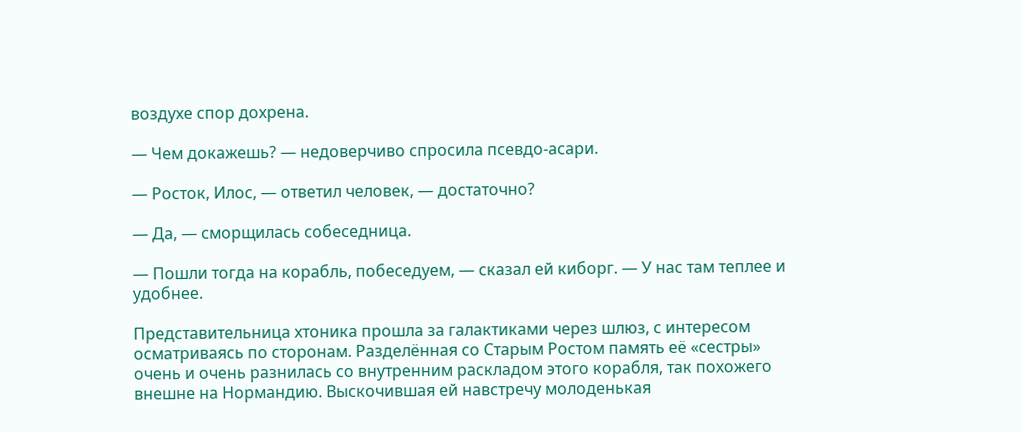воздухе спор дохрена.

— Чем докажешь? — недоверчиво спросила псевдо-асари.

— Росток, Илос, — ответил человек, — достаточно?

— Да, — сморщилась собеседница.

— Пошли тогда на корабль, побеседуем, — сказал ей киборг. — У нас там теплее и удобнее.

Представительница хтоника прошла за галактиками через шлюз, с интересом осматриваясь по сторонам. Разделённая со Старым Ростом память её «сестры» очень и очень разнилась со внутренним раскладом этого корабля, так похожего внешне на Нормандию. Выскочившая ей навстречу молоденькая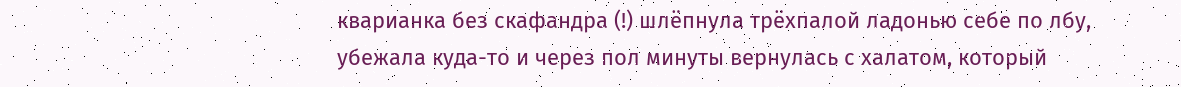кварианка без скафандра (!) шлёпнула трёхпалой ладонью себе по лбу, убежала куда-то и через пол минуты вернулась с халатом, который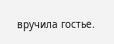вручила гостье.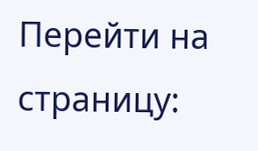Перейти на страницу: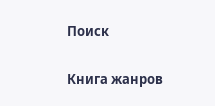Поиск

Книга жанров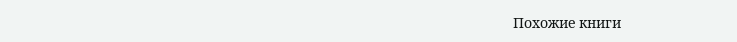Похожие книги